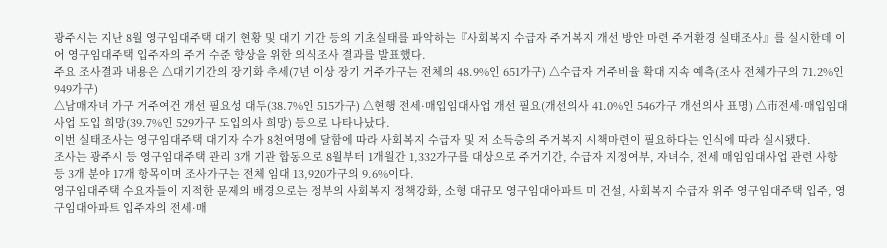광주시는 지난 8월 영구임대주택 대기 현황 및 대기 기간 등의 기초실태를 파악하는『사회복지 수급자 주거복지 개선 방안 마련 주거환경 실태조사』를 실시한데 이어 영구임대주택 입주자의 주거 수준 향상을 위한 의식조사 결과를 발표했다.
주요 조사결과 내용은 △대기기간의 장기화 추세(7년 이상 장기 거주가구는 전체의 48.9%인 651가구) △수급자 거주비율 확대 지속 예측(조사 전체가구의 71.2%인 949가구)
△남매자녀 가구 거주여건 개선 필요성 대두(38.7%인 515가구) △현행 전세·매입임대사업 개선 필요(개선의사 41.0%인 546가구 개선의사 표명) △市전세·매입임대사업 도입 희망(39.7%인 529가구 도입의사 희망) 등으로 나타나났다.
이번 실태조사는 영구임대주택 대기자 수가 8천여명에 달함에 따라 사회복지 수급자 및 저 소득층의 주거복지 시책마련이 필요하다는 인식에 따라 실시됐다.
조사는 광주시 등 영구임대주택 관리 3개 기관 합동으로 8월부터 1개월간 1,332가구를 대상으로 주거기간, 수급자 지정여부, 자녀수, 전세 매임임대사업 관련 사항 등 3개 분야 17개 항목이며 조사가구는 전체 임대 13,920가구의 9.6%이다.
영구임대주택 수요자들이 지적한 문제의 배경으로는 정부의 사회복지 정책강화, 소형 대규모 영구임대아파트 미 건설, 사회복지 수급자 위주 영구임대주택 입주, 영구임대아파트 입주자의 전세·매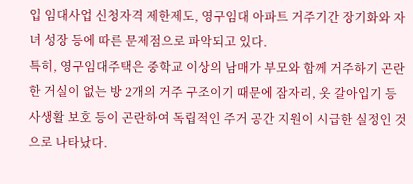입 임대사업 신청자격 제한제도, 영구임대 아파트 거주기간 장기화와 자녀 성장 등에 따른 문제점으로 파악되고 있다.
특히, 영구임대주택은 중학교 이상의 남매가 부모와 함께 거주하기 곤란한 거실이 없는 방 2개의 거주 구조이기 때문에 잠자리, 옷 갈아입기 등 사생활 보호 등이 곤란하여 독립적인 주거 공간 지원이 시급한 실정인 것으로 나타났다.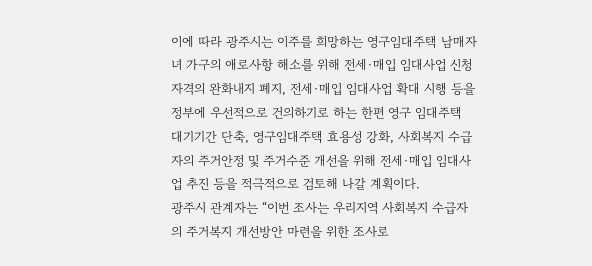이에 따라 광주시는 이주를 희망하는 영구임대주택 남매자녀 가구의 애로사항 해소를 위해 전세·매입 임대사업 신청자격의 완화내지 폐지, 전세·매입 임대사업 확대 시행 등을 정부에 우선적으로 건의하기로 하는 한편 영구 임대주택 대기기간 단축, 영구임대주택 효용성 강화, 사회복지 수급자의 주거안정 및 주거수준 개선을 위해 전세·매입 임대사업 추진 등을 적극적으로 검토해 나갈 계획이다.
광주시 관계자는 “이번 조사는 우리지역 사회복지 수급자의 주거복지 개선방안 마련을 위한 조사로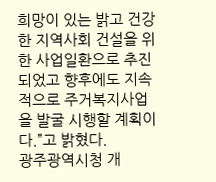희망이 있는 밝고 건강한 지역사회 건설을 위한 사업일환으로 추진되었고 향후에도 지속적으로 주거복지사업을 발굴 시행할 계획이다.”고 밝혔다.
광주광역시청 개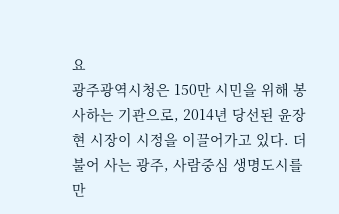요
광주광역시청은 150만 시민을 위해 봉사하는 기관으로, 2014년 당선된 윤장현 시장이 시정을 이끌어가고 있다. 더불어 사는 광주, 사람중심 생명도시를 만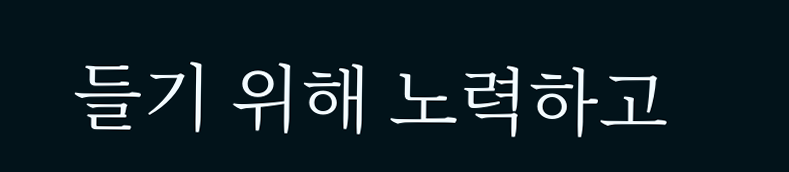들기 위해 노력하고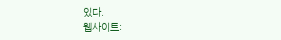있다.
웹사이트: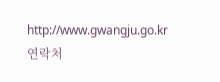http://www.gwangju.go.kr
연락처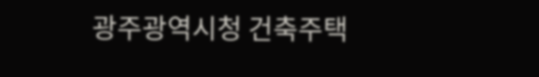광주광역시청 건축주택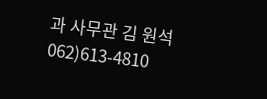과 사무관 김 원석 062)613-4810